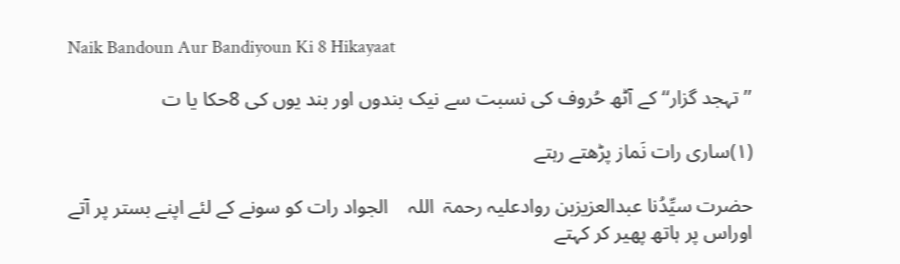Naik Bandoun Aur Bandiyoun Ki 8 Hikayaat

’’تہجد گزار‘‘ کے آٹھ حُروف کی نسبت سے نیک بندوں اور بند یوں کی 8حکا یا ت

(۱)ساری رات نَماز پڑھتے رہتے

حضرت سیِّدُنا عبدالعزیزبن روادعلیہ رحمۃ  اللہ    الجواد رات کو سونے کے لئے اپنے بستر پر آتے اوراس پر ہاتھ پھیر کر کہتے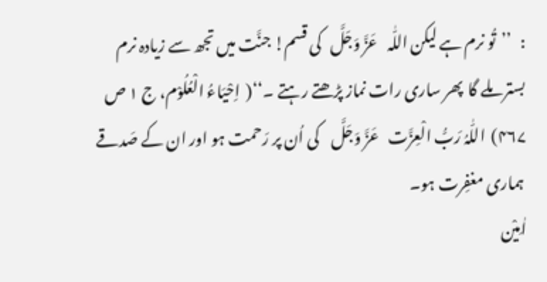:   ’’تُو نرم ہے لیکن اللّٰہ   عَزَّ وَجَلَّ   کی قسم! جنَّت میں تجھ سے زیادہ نرم بستر ملے گا  پھر ساری رات نماز پڑھتے رہتے ۔‘‘(  اِحْیَاءُ الْعُلُوْم، ج ۱ ص ۴۶۷)  اللّٰہُ رَبُّ الْعِزَّت   عَزَّ وَجَلَّ    کی اُن پر رَحمت ہو اور ان کے صَدقے
 ہماری مغفِرت ہو۔
اٰمِیْن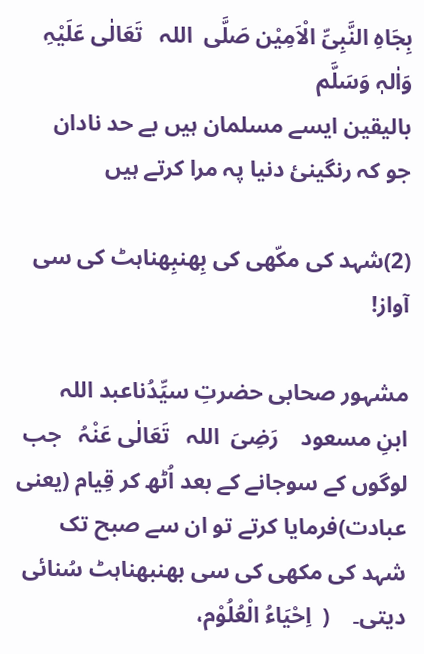بِجَاہِ النَّبِیِّ الْاَمِیْن صَلَّی  اللہ   تَعَالٰی عَلَیْہِ وَاٰلہٖ وَسَلَّم
بالیقین ایسے مسلمان ہیں بے حد نادان
جو کہ رنگینیٔ دنیا پہ مرا کرتے ہیں

(2)شہد کی مکّھی کی بِھنبِھناہٹ کی سی آواز!

مشہور صحابی حضرتِ سیِّدُناعبد اللہ    ابنِ مسعود    رَضِیَ  اللہ   تَعَالٰی عَنْہُ   جب لوگوں کے سوجانے کے بعد اُٹھ کر قِیام (یعنی عبادت)فرمایا کرتے تو ان سے صبح تک شہد کی مکھی کی سی بھنبھناہٹ سُنائی دیتی۔    (  اِحْیَاءُ الْعُلُوْم،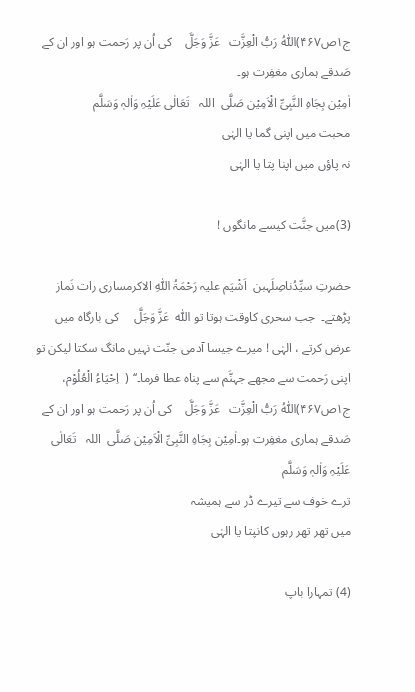ج۱ص۴۶۷)اللّٰہُ رَبُّ الْعِزَّت   عَزَّ وَجَلَّ    کی اُن پر رَحمت ہو اور ان کے صَدقے ہماری مغفِرت ہو۔
اٰمِیْن بِجَاہِ النَّبِیِّ الْاَمِیْن صَلَّی  اللہ   تَعَالٰی عَلَیْہِ وَاٰلہٖ وَسَلَّم
محبت میں اپنی گما یا الہٰی
نہ پاؤں میں اپنا پتا یا الہٰی

(3)میں جنَّت کیسے مانگوں !

حضرتِ سیِّدُناصِلَہبن  اَشْیَم علیہ رَحْمَۃُ اللّٰہِ الاکرمساری رات نَماز پڑھتے۔  جب سحری کاوقت ہوتا تو اللّٰہ  عَزَّ وَجَلَّ     کی بارگاہ میں عرض کرتے ، الہٰی ! میرے جیسا آدمی جنّت نہیں مانگ سکتا لیکن تو اپنی رَحمت سے مجھے جہنَّم سے پناہ عطا فرما۔‘‘ (  اِحْیَاءُ الْعُلُوْم، ج۱ص۴۶۷)اللّٰہُ رَبُّ الْعِزَّت   عَزَّ وَجَلَّ    کی اُن پر رَحمت ہو اور ان کے
صَدقے ہماری مغفِرت ہو۔اٰمِیْن بِجَاہِ النَّبِیِّ الْاَمِیْن صَلَّی  اللہ   تَعَالٰی عَلَیْہِ وَاٰلہٖ وَسَلَّم
ترے خوف سے تیرے ڈر سے ہمیشہ
میں تھر تھر رہوں کانپتا یا الہٰی

(4) تمہارا باپ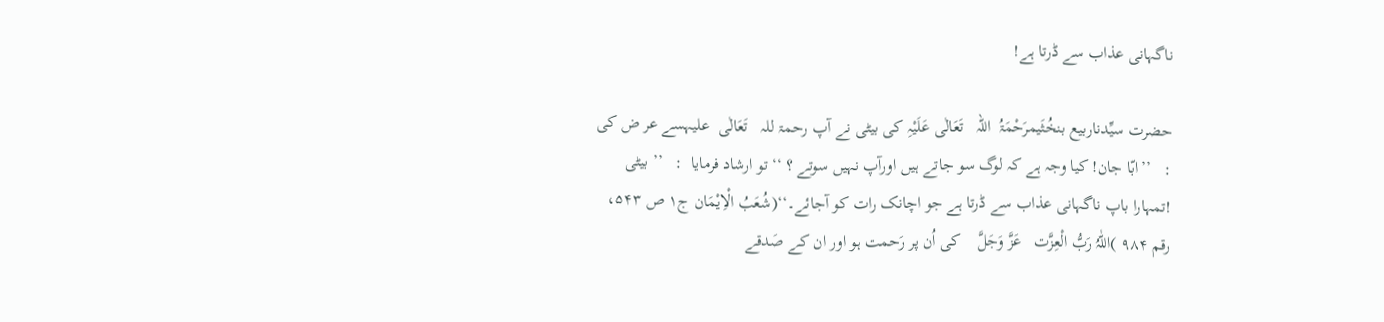ناگہانی عذاب سے ڈرتا ہے!

حضرت سیِّدناربیع بنخُثَیمرَحْمَۃُ  اللہ   تَعَالٰی عَلَیْہِ کی بیٹی نے آپ رحمۃ للہ   تَعَالٰی  علیہسے عر ض کی  :   ’’ابّا جان! کیا وجہ ہے کہ لوگ سو جاتے ہیں اورآپ نہیں سوتے ؟ ‘‘ تو ارشاد فرمایا  :   ’’ بیٹی !تمہارا باپ ناگہانی عذاب سے ڈرتا ہے جو اچانک رات کو آجائے۔‘‘(شُعَبُ الْاِیْمَان ج۱ ص ۵۴۳، رقم ۹۸۴ )اللّٰہُ رَبُّ الْعِزَّت   عَزَّ وَجَلَّ    کی اُن پر رَحمت ہو اور ان کے صَدقے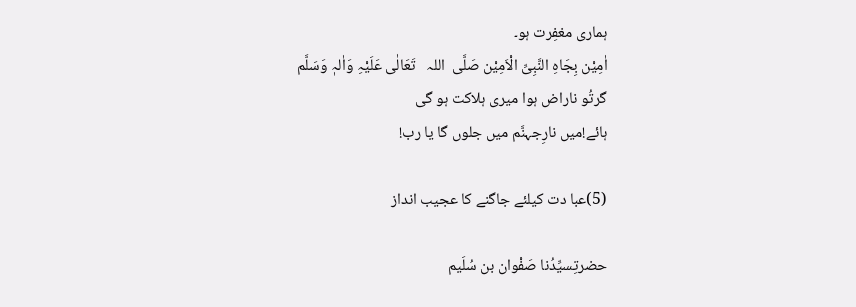ہماری مغفِرت ہو۔
اٰمِیْن بِجَاہِ النَّبِیِّ الْاَمِیْن صَلَّی  اللہ   تَعَالٰی عَلَیْہِ وَاٰلہٖ وَسَلَّم
گرتُو ناراض ہوا میری ہلاکت ہو گی
ہائے!میں نارِجہنَّم میں جلوں گا یا رب!

(5)عبا دت کیلئے جاگنے کا عجیب انداز

حضرتِسیِّدُنا صَفْوان بن سُلَیم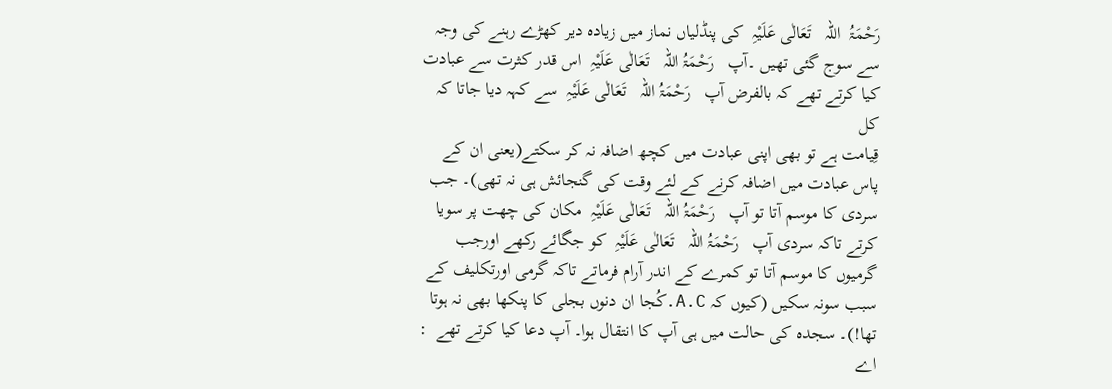رَحْمَۃُ  اللہ   تَعَالٰی عَلَیْہِ  کی پنڈلیاں نماز میں زیادہ دیر کھڑے رہنے کی وجہ سے سوج گئی تھیں ۔آپ   رَحْمَۃُ اللہ   تَعَالٰی عَلَیْہِ  اس قدر کثرت سے عبادت کیا کرتے تھے کہ بالفرض آپ   رَحْمَۃُ اللہ   تَعَالٰی عَلَیْہِ  سے کہہ دیا جاتا کہ کل
قِیامت ہے تو بھی اپنی عبادت میں کچھ اضافہ نہ کر سکتے(یعنی ان کے پاس عبادت میں اضافہ کرنے کے لئے وقت کی گنجائش ہی نہ تھی)۔ جب سردی کا موسم آتا تو آپ   رَحْمَۃُ اللہ   تَعَالٰی عَلَیْہِ  مکان کی چھت پر سویا کرتے تاکہ سردی آپ   رَحْمَۃُ اللہ   تَعَالٰی عَلَیْہِ  کو جگائے رکھے اورجب گرمیوں کا موسم آتا تو کمرے کے اندر آرام فرماتے تاکہ گرمی اورتکلیف کے سبب سونہ سکیں (کیوں کہ A.C.کُجا ان دنوں بجلی کا پنکھا بھی نہ ہوتا تھا!)۔ سجدہ کی حالت میں ہی آپ کا انتقال ہوا۔ آپ دعا کیا کرتے تھے  :    اے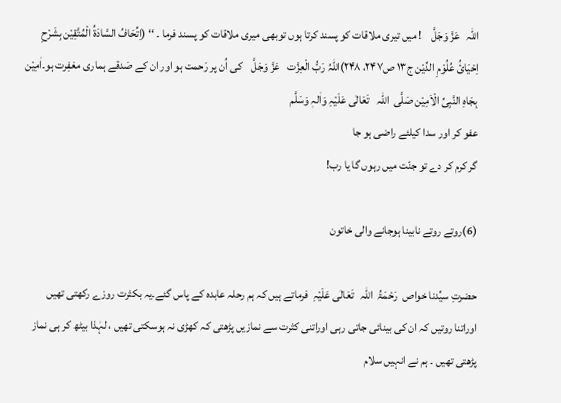اللّٰہ   عَزَّ وَجَلَّ    ! میں تیری ملاقات کو پسند کرتا ہوں توبھی میری ملاقات کو پسند فرما ۔ ‘‘ (اِتِّحَافُ السَّادَۃُ الْمُتَّقِیْن بِشَرْحِ اِحْیَائُ عُلُوْمِ الدِّیْن ج۱۳ ص۲۴۷، ۲۴۸)اللّٰہُ رَبُّ الْعِزَّت   عَزَّ وَجَلَّ    کی اُن پر رَحمت ہو اور ان کے صَدقے ہماری مغفِرت ہو۔اٰمِیْن بِجَاہِ النَّبِیِّ الْاَمِیْن صَلَّی  اللہ   تَعَالٰی عَلَیْہِ وَاٰلہٖ وَسَلَّم
عفو کر اور سدا کیلئے راضی ہو جا
گر کرم کر دے تو جنّت میں رہوں گا یا رب!

(6)روتے روتے نابینا ہوجانے والی خاتون

حضرتِ سیِّدنا خواص  رَحْمَۃُ  اللہ   تَعَالٰی عَلَیْہِ  فرماتے ہیں کہ ہم رحلہ عابدہ کے پاس گئے۔یہ بکثرت روزے رکھتی تھیں اوراتنا روتیں کہ ان کی بینائی جاتی رہی اوراتنی کثرت سے نمازیں پڑھتی کہ کھڑی نہ ہوسکتی تھیں ، لہٰذا بیٹھ کر ہی نماز پڑھتی تھیں ۔ ہم نے انہیں سلام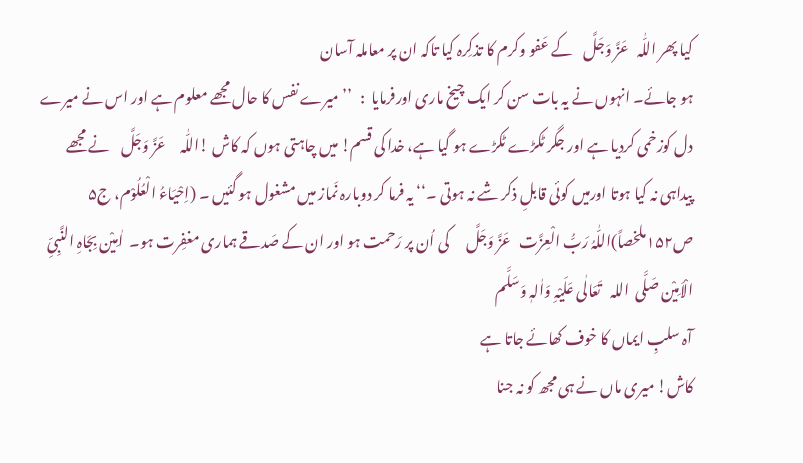کیا پھر اللّٰہ   عَزَّ وَجَلَّ    کے عَفو وکرم کا تذکِرہ کیا تاکہ ان پر معاملہ آسان
ہو جائے۔ انہوں نے یہ بات سن کر ایک چیخ ماری اورفرمایا  :   ’’ میرے نفس کا حال مجھے معلوم ہے اور اس نے میرے دل کوزخمی کردیا ہے اور جگر ٹکڑے ٹکڑے ہو گیا ہے، خدا کی قسم! میں چاہتی ہوں کہ کاش !اللّٰہ     عَزَّ وَجَلَّ    نے مجھے پیداہی نہ کیا ہوتا اورمیں کوئی قابلِ ذکر شے نہ ہوتی ۔‘‘ یہ فرما کر دوبارہ نَماز میں مشغول ہو گئیں ۔ (اِحْیَاءُ الْعُلُوْم، ج۵ ص۱۵۲ملخصاً)اللّٰہُ رَبُّ الْعِزَّت   عَزَّ وَجَلَّ      کی اُن پر رَحمت ہو اور ان کے صَدقے ہماری مغفِرت ہو۔  اٰمِیْن بِجَاہِ النَّبِیِّ الْاَمِیْن صَلَّی  اللہ   تَعَالٰی عَلَیْہِ وَاٰلہٖ وَسَلَّم
آہ سلبِ ایماں کا خوف کھائے جاتا ہے
کاش! میری ماں نے ہی مجھ کو نہ جنا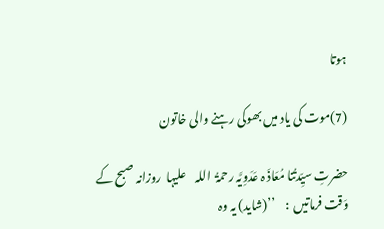ہوتا

(7)موت کی یاد میں بھوکی رہنے والی خاتون

حضرتِ سیِّدتُنا مُعَاذَ ہ عَدَوِیَّہ رحمۃُ  اللہ    علیہا  روزانہ صبح کے وَقت فرماتیں  :    ’’(شاید) یہ وہ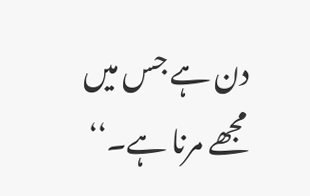دن ہے جس میں مجھے مرنا ہے۔‘‘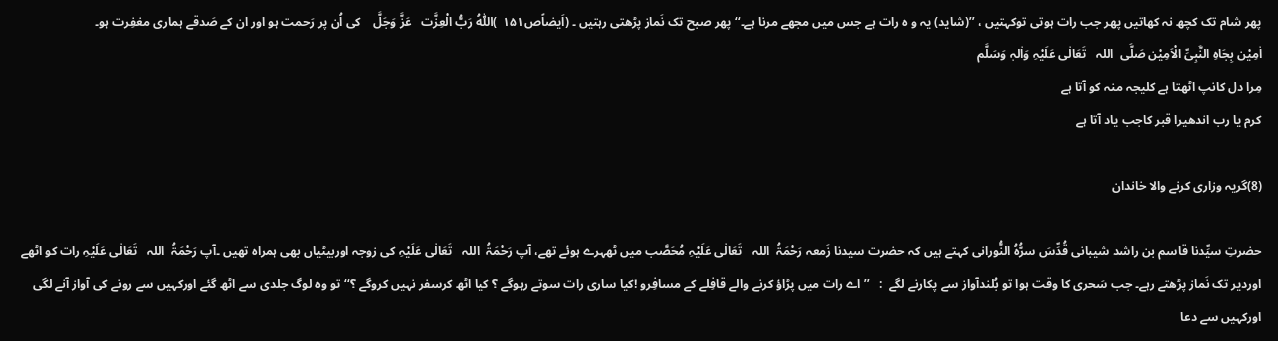پھر شام تک کچھ نہ کھاتیں پھر جب رات ہوتی توکہتیں ، ’’(شاید) یہ و ہ رات ہے جس میں مجھے مرنا ہے۔‘‘ پھر صبح تک نَماز پڑھتی رہتیں ۔ (اَیضاًص۱۵۱  )اللّٰہُ رَبُّ الْعِزَّت   عَزَّ وَجَلَّ    کی اُن پر رَحمت ہو اور ان کے صَدقے ہماری مغفِرت ہو۔
اٰمِیْن بِجَاہِ النَّبِیِّ الْاَمِیْن صَلَّی  اللہ   تَعَالٰی عَلَیْہِ وَاٰلہٖ وَسَلَّم
مِرا دل کانپ اٹھتا ہے کلیجہ منہ کو آتا ہے
کرم یا رب اندھیرا قبر کاجب یاد آتا ہے

(8)گریہ وزاری کرنے والا خاندان

حضرتِ سیِّدنا قاسم بن راشد شیبانی قُدِّسَ سرُّہُ النُّورانی کہتے ہیں کہ حضرت سیدنا زَمعہ رَحْمَۃُ  اللہ   تَعَالٰی عَلَیْہِ مُحَصَّب میں ٹھہرے ہوئے تھے، آپ رَحْمَۃُ  اللہ   تَعَالٰی عَلَیْہِ کی زوجہ اوربیٹیاں بھی ہمراہ تھیں ۔آپ رَحْمَۃُ  اللہ   تَعَالٰی عَلَیْہِ رات کو اٹھے اوردیر تک نَماز پڑھتے رہے۔ جب سَحری کا وقت ہوا تو بُلندآواز سے پکارنے لگے  :   ’’ اے رات میں پڑاؤ کرنے والے قافِلے کے مسافِرو !کیا ساری رات سوتے رہوگے ؟ کیا اٹھ کرسفر نہیں کروگے ؟‘‘ تو وہ لوگ جلدی سے اٹھ گئے اورکہیں سے رونے کی آواز آنے لگی اورکہیں سے دعا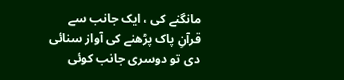مانگنے کی ، ایک جانب سے قرآنِ پاک پڑھنے کی آواز سنائی دی تو دوسری جانب کوئی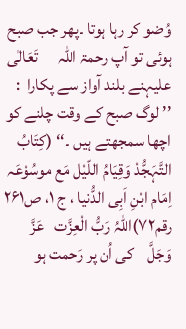وُضو کر رہا ہوتا ۔پھر جب صبح ہوئی تو آپ رحمۃ اللہ      تَعَالٰی  علیہنے بلند آواز سے پکارا  :    ’’ لوگ صبح کے وقت چلنے کو اچھا سمجھتے ہیں ۔‘‘ (کِتَابُ التَّہَجُّدْ وَقِیَامُ اللّیْل مَع موسُوْعَہ اِمَام ابْنِ اَبِی الدُّنیا ، ج ۱، ص۲۶۱ رقم۷۲)اللّٰہُ رَبُّ الْعِزَّت   عَزَّ وَجَلَّ    کی اُن پر رَحمت ہو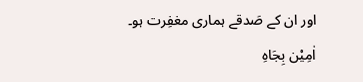اور ان کے صَدقے ہماری مغفِرت ہو۔
اٰمِیْن بِجَاہِ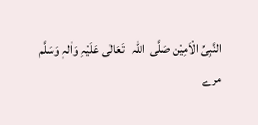النَّبِیِّ الْاَمِیْن صَلَّی  اللہ   تَعَالٰی عَلَیْہِ وَاٰلہٖ وَسَلَّم
مرے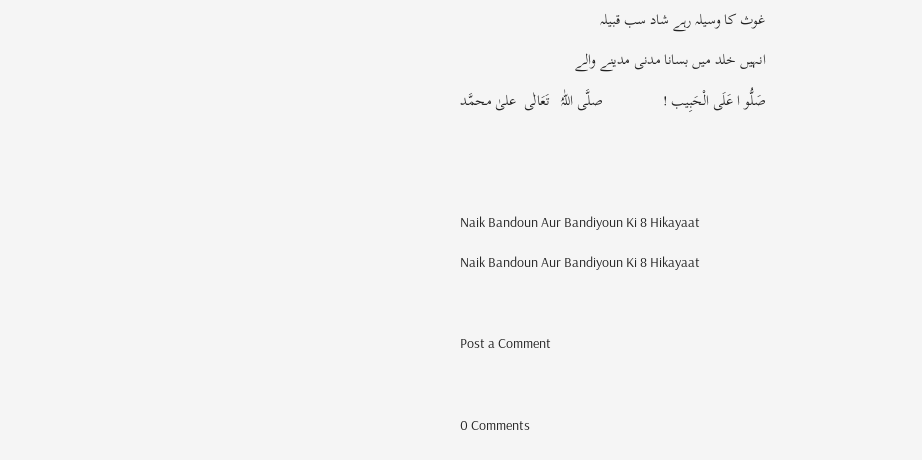غوث کا وسیلہ رہے شاد سب قبیلہ
انہیں خلد میں بسانا مدنی مدینے والے
صَلُّو ا عَلَی الْحَبِیب !                صلَّی اللّٰہُ   تَعَالٰی  علیٰ محمَّد


Naik Bandoun Aur Bandiyoun Ki 8 Hikayaat
Naik Bandoun Aur Bandiyoun Ki 8 Hikayaat

Post a Comment

0 Comments